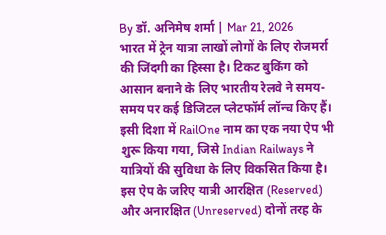By डॉ. अनिमेष शर्मा | Mar 21, 2026
भारत में ट्रेन यात्रा लाखों लोगों के लिए रोजमर्रा की जिंदगी का हिस्सा है। टिकट बुकिंग को आसान बनाने के लिए भारतीय रेलवे ने समय-समय पर कई डिजिटल प्लेटफॉर्म लॉन्च किए हैं। इसी दिशा में RailOne नाम का एक नया ऐप भी शुरू किया गया, जिसे Indian Railways ने यात्रियों की सुविधा के लिए विकसित किया है। इस ऐप के जरिए यात्री आरक्षित (Reserved) और अनारक्षित (Unreserved) दोनों तरह के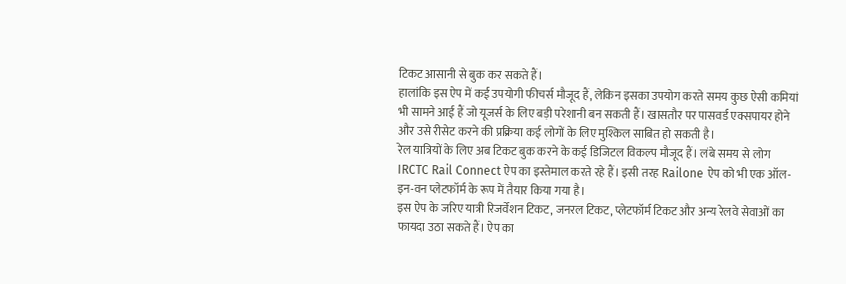टिकट आसानी से बुक कर सकते हैं।
हालांकि इस ऐप में कई उपयोगी फीचर्स मौजूद हैं, लेकिन इसका उपयोग करते समय कुछ ऐसी कमियां भी सामने आई हैं जो यूजर्स के लिए बड़ी परेशानी बन सकती हैं। खासतौर पर पासवर्ड एक्सपायर होने और उसे रीसेट करने की प्रक्रिया कई लोगों के लिए मुश्किल साबित हो सकती है।
रेल यात्रियों के लिए अब टिकट बुक करने के कई डिजिटल विकल्प मौजूद हैं। लंबे समय से लोग IRCTC Rail Connect ऐप का इस्तेमाल करते रहे हैं। इसी तरह Railone ऐप को भी एक ऑल-इन-वन प्लेटफॉर्म के रूप में तैयार किया गया है।
इस ऐप के जरिए यात्री रिजर्वेशन टिकट, जनरल टिकट, प्लेटफॉर्म टिकट और अन्य रेलवे सेवाओं का फायदा उठा सकते हैं। ऐप का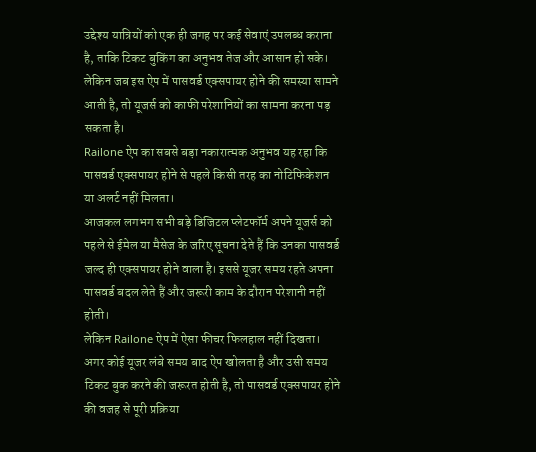उद्देश्य यात्रियों को एक ही जगह पर कई सेवाएं उपलब्ध कराना है, ताकि टिकट बुकिंग का अनुभव तेज और आसान हो सके।
लेकिन जब इस ऐप में पासवर्ड एक्सपायर होने की समस्या सामने आती है, तो यूजर्स को काफी परेशानियों का सामना करना पड़ सकता है।
Railone ऐप का सबसे बड़ा नकारात्मक अनुभव यह रहा कि पासवर्ड एक्सपायर होने से पहले किसी तरह का नोटिफिकेशन या अलर्ट नहीं मिलता।
आजकल लगभग सभी बड़े डिजिटल प्लेटफॉर्म अपने यूजर्स को पहले से ईमेल या मैसेज के जरिए सूचना देते हैं कि उनका पासवर्ड जल्द ही एक्सपायर होने वाला है। इससे यूजर समय रहते अपना पासवर्ड बदल लेते हैं और जरूरी काम के दौरान परेशानी नहीं होती।
लेकिन Railone ऐप में ऐसा फीचर फिलहाल नहीं दिखता। अगर कोई यूजर लंबे समय बाद ऐप खोलता है और उसी समय टिकट बुक करने की जरूरत होती है, तो पासवर्ड एक्सपायर होने की वजह से पूरी प्रक्रिया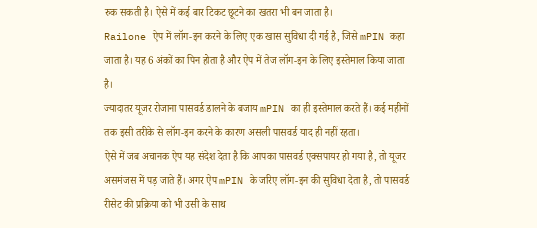रुक सकती है। ऐसे में कई बार टिकट छूटने का खतरा भी बन जाता है।
Railone ऐप में लॉग-इन करने के लिए एक खास सुविधा दी गई है, जिसे mPIN कहा जाता है। यह 6 अंकों का पिन होता है और ऐप में तेज लॉग-इन के लिए इस्तेमाल किया जाता है।
ज्यादातर यूजर रोजाना पासवर्ड डालने के बजाय mPIN का ही इस्तेमाल करते हैं। कई महीनों तक इसी तरीके से लॉग-इन करने के कारण असली पासवर्ड याद ही नहीं रहता।
ऐसे में जब अचानक ऐप यह संदेश देता है कि आपका पासवर्ड एक्सपायर हो गया है, तो यूजर असमंजस में पड़ जाते हैं। अगर ऐप mPIN के जरिए लॉग-इन की सुविधा देता है, तो पासवर्ड रीसेट की प्रक्रिया को भी उसी के साथ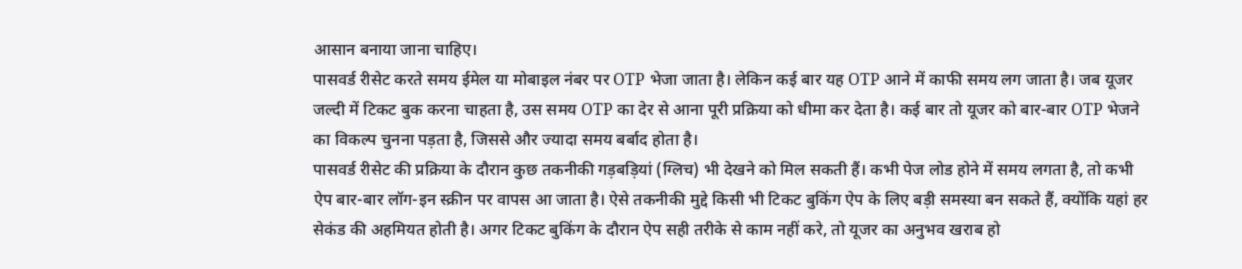आसान बनाया जाना चाहिए।
पासवर्ड रीसेट करते समय ईमेल या मोबाइल नंबर पर OTP भेजा जाता है। लेकिन कई बार यह OTP आने में काफी समय लग जाता है। जब यूजर जल्दी में टिकट बुक करना चाहता है, उस समय OTP का देर से आना पूरी प्रक्रिया को धीमा कर देता है। कई बार तो यूजर को बार-बार OTP भेजने का विकल्प चुनना पड़ता है, जिससे और ज्यादा समय बर्बाद होता है।
पासवर्ड रीसेट की प्रक्रिया के दौरान कुछ तकनीकी गड़बड़ियां (ग्लिच) भी देखने को मिल सकती हैं। कभी पेज लोड होने में समय लगता है, तो कभी ऐप बार-बार लॉग-इन स्क्रीन पर वापस आ जाता है। ऐसे तकनीकी मुद्दे किसी भी टिकट बुकिंग ऐप के लिए बड़ी समस्या बन सकते हैं, क्योंकि यहां हर सेकंड की अहमियत होती है। अगर टिकट बुकिंग के दौरान ऐप सही तरीके से काम नहीं करे, तो यूजर का अनुभव खराब हो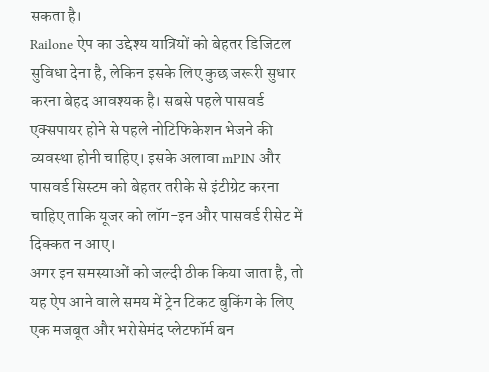सकता है।
Railone ऐप का उद्देश्य यात्रियों को बेहतर डिजिटल सुविधा देना है, लेकिन इसके लिए कुछ जरूरी सुधार करना बेहद आवश्यक है। सबसे पहले पासवर्ड एक्सपायर होने से पहले नोटिफिकेशन भेजने की व्यवस्था होनी चाहिए। इसके अलावा mPIN और पासवर्ड सिस्टम को बेहतर तरीके से इंटीग्रेट करना चाहिए ताकि यूजर को लॉग-इन और पासवर्ड रीसेट में दिक्कत न आए।
अगर इन समस्याओं को जल्दी ठीक किया जाता है, तो यह ऐप आने वाले समय में ट्रेन टिकट बुकिंग के लिए एक मजबूत और भरोसेमंद प्लेटफॉर्म बन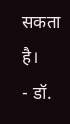सकता है।
- डॉ.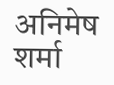अनिमेष शर्मा